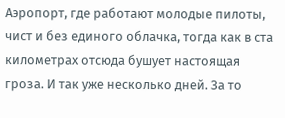Аэропорт, где работают молодые пилоты, чист и без единого облачка, тогда как в ста километрах отсюда бушует настоящая гроза. И так уже несколько дней. За то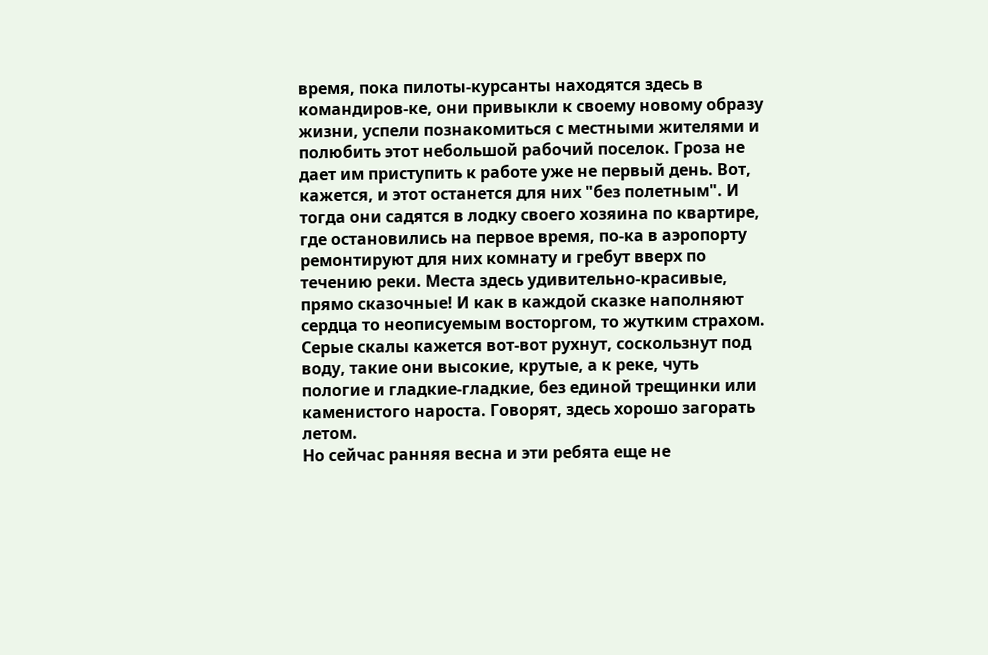время, пока пилоты-курсанты находятся здесь в командиров-ке, они привыкли к своему новому образу жизни, успели познакомиться с местными жителями и полюбить этот небольшой рабочий поселок. Гроза не дает им приступить к работе уже не первый день. Вот, кажется, и этот останется для них "без полетным". И тогда они садятся в лодку своего хозяина по квартире, где остановились на первое время, по-ка в аэропорту ремонтируют для них комнату и гребут вверх по течению реки. Места здесь удивительно-красивые, прямо сказочные! И как в каждой сказке наполняют сердца то неописуемым восторгом, то жутким страхом. Серые скалы кажется вот-вот рухнут, соскользнут под воду, такие они высокие, крутые, а к реке, чуть пологие и гладкие-гладкие, без единой трещинки или каменистого нароста. Говорят, здесь хорошо загорать летом.
Но сейчас ранняя весна и эти ребята еще не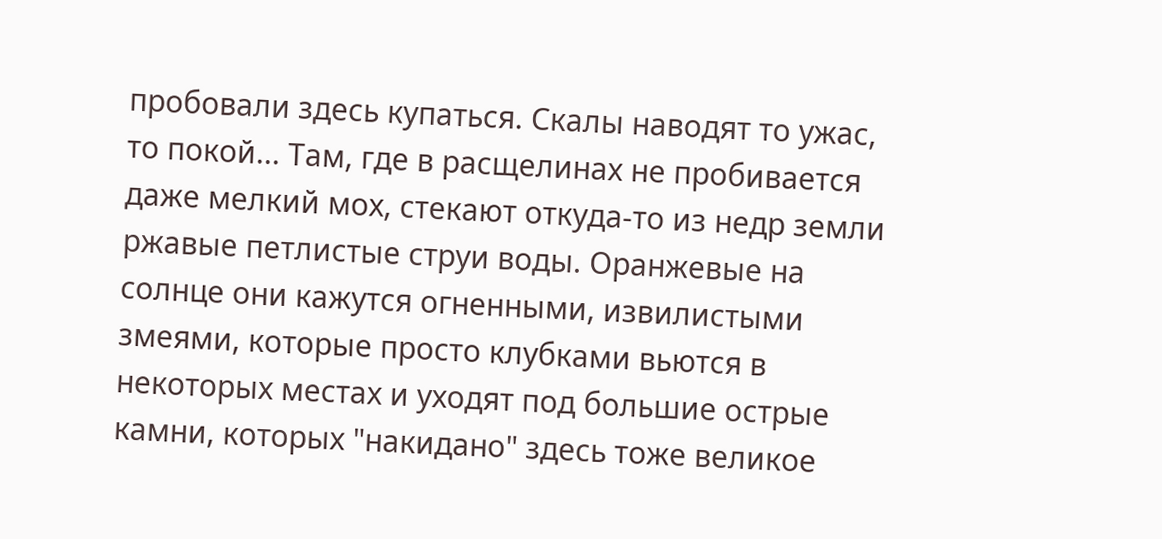пробовали здесь купаться. Скалы наводят то ужас, то покой... Там, где в расщелинах не пробивается даже мелкий мох, стекают откуда-то из недр земли ржавые петлистые струи воды. Оранжевые на солнце они кажутся огненными, извилистыми змеями, которые просто клубками вьются в некоторых местах и уходят под большие острые камни, которых "накидано" здесь тоже великое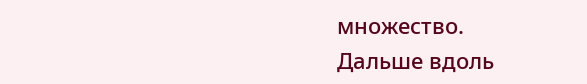множество.
Дальше вдоль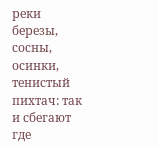реки березы, сосны, осинки, тенистый пихтач: так и сбегают где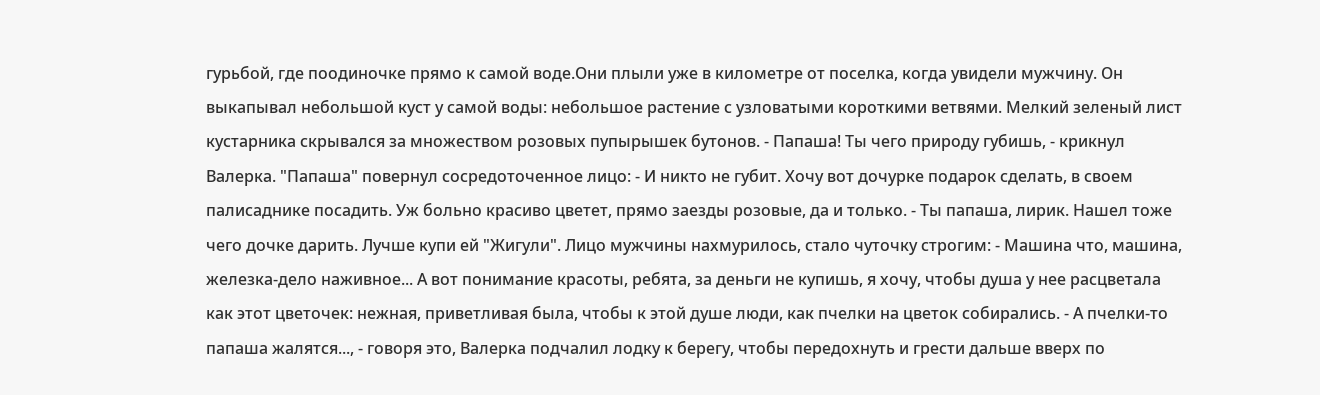гурьбой, где поодиночке прямо к самой воде.Они плыли уже в километре от поселка, когда увидели мужчину. Он выкапывал небольшой куст у самой воды: небольшое растение с узловатыми короткими ветвями. Мелкий зеленый лист кустарника скрывался за множеством розовых пупырышек бутонов. - Папаша! Ты чего природу губишь, - крикнул Валерка. "Папаша" повернул сосредоточенное лицо: - И никто не губит. Хочу вот дочурке подарок сделать, в своем палисаднике посадить. Уж больно красиво цветет, прямо заезды розовые, да и только. - Ты папаша, лирик. Нашел тоже чего дочке дарить. Лучше купи ей "Жигули". Лицо мужчины нахмурилось, стало чуточку строгим: - Машина что, машина, железка-дело наживное... А вот понимание красоты, ребята, за деньги не купишь, я хочу, чтобы душа у нее расцветала как этот цветочек: нежная, приветливая была, чтобы к этой душе люди, как пчелки на цветок собирались. - А пчелки-то папаша жалятся..., - говоря это, Валерка подчалил лодку к берегу, чтобы передохнуть и грести дальше вверх по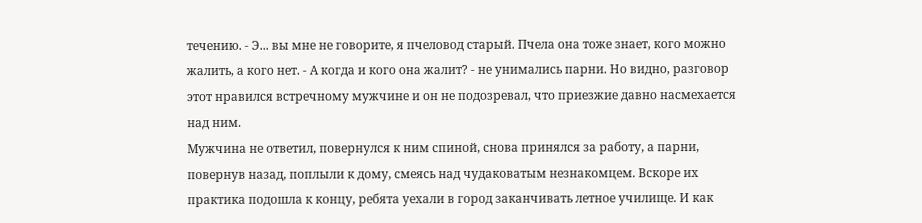течению. - Э... вы мне не говорите, я пчеловод старый. Пчела она тоже знает, кого можно жалить, а кого нет. - А когда и кого она жалит? - не унимались парни. Но видно, разговор этот нравился встречному мужчине и он не подозревал, что приезжие давно насмехается над ним.
Мужчина не ответил, повернулся к ним спиной, снова принялся за работу, а парни, повернув назад, поплыли к дому, смеясь над чудаковатым незнакомцем. Вскоре их практика подошла к концу, ребята уехали в город заканчивать летное училище. И как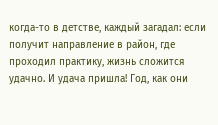когда-то в детстве, каждый загадал: если получит направление в район, где проходил практику, жизнь сложится удачно. И удача пришла! Год, как они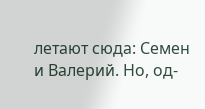летают сюда: Семен и Валерий. Но, од-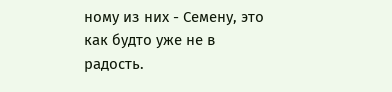ному из них - Семену, это как будто уже не в радость.